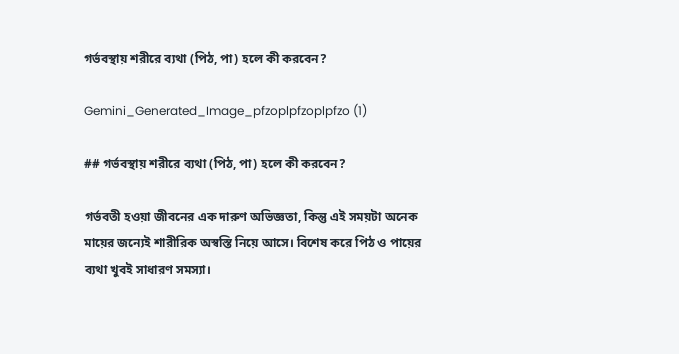গর্ভবস্থায় শরীরে ব্যথা (পিঠ, পা) হলে কী করবেন?

Gemini_Generated_Image_pfzoplpfzoplpfzo (1)

## গর্ভবস্থায় শরীরে ব্যথা (পিঠ, পা) হলে কী করবেন?

গর্ভবতী হওয়া জীবনের এক দারুণ অভিজ্ঞতা, কিন্তু এই সময়টা অনেক মায়ের জন্যেই শারীরিক অস্বস্তি নিয়ে আসে। বিশেষ করে পিঠ ও পায়ের ব্যথা খুবই সাধারণ সমস্যা।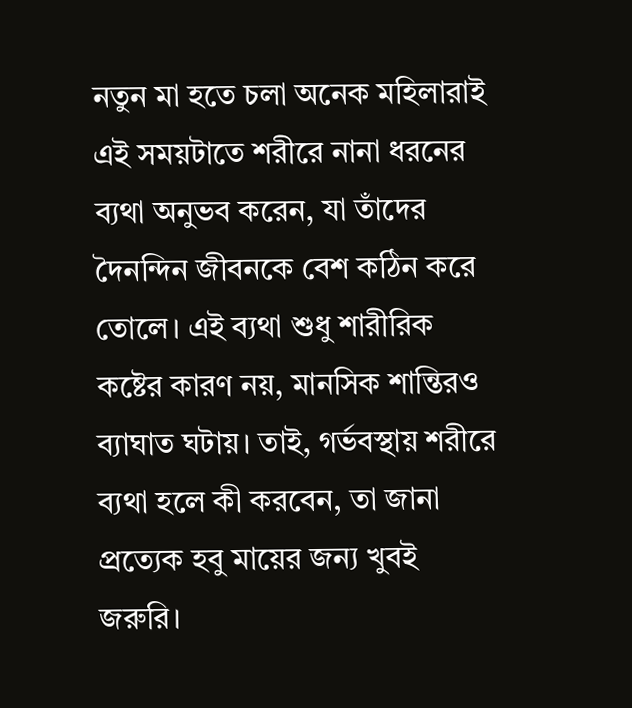নতুন মা হতে চলা অনেক মহিলারাই এই সময়টাতে শরীরে নানা ধরনের ব্যথা অনুভব করেন, যা তাঁদের দৈনন্দিন জীবনকে বেশ কঠিন করে তোলে। এই ব্যথা শুধু শারীরিক কষ্টের কারণ নয়, মানসিক শান্তিরও ব্যাঘাত ঘটায়। তাই, গর্ভবস্থায় শরীরে ব্যথা হলে কী করবেন, তা জানা প্রত্যেক হবু মায়ের জন্য খুবই জরুরি।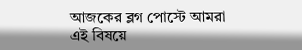আজকের ব্লগ পোস্টে আমরা এই বিষয়ে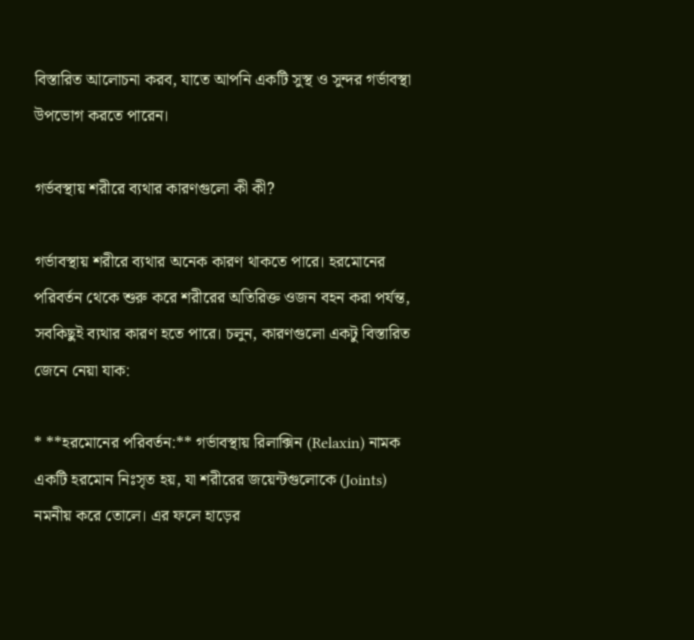বিস্তারিত আলোচনা করব, যাতে আপনি একটি সুস্থ ও সুন্দর গর্ভাবস্থা উপভোগ করতে পারেন।

গর্ভবস্থায় শরীরে ব্যথার কারণগুলো কী কী?

গর্ভাবস্থায় শরীরে ব্যথার অনেক কারণ থাকতে পারে। হরমোনের পরিবর্তন থেকে শুরু করে শরীরের অতিরিক্ত ওজন বহন করা পর্যন্ত, সবকিছুই ব্যথার কারণ হতে পারে। চলুন, কারণগুলো একটু বিস্তারিত জেনে নেয়া যাক:

* **হরমোনের পরিবর্তন:** গর্ভাবস্থায় রিলাক্সিন (Relaxin) নামক একটি হরমোন নিঃসৃত হয়, যা শরীরের জয়েন্টগুলোকে (Joints) নমনীয় করে তোলে। এর ফলে হাড়ের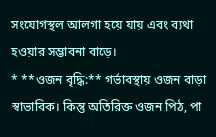সংযোগস্থল আলগা হয়ে যায় এবং ব্যথা হওয়ার সম্ভাবনা বাড়ে।
* **ওজন বৃদ্ধি:** গর্ভাবস্থায় ওজন বাড়া স্বাভাবিক। কিন্তু অতিরিক্ত ওজন পিঠ, পা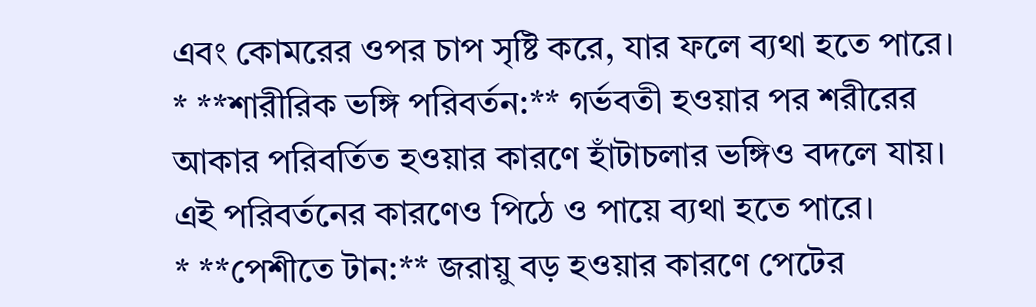এবং কোমরের ওপর চাপ সৃষ্টি করে, যার ফলে ব্যথা হতে পারে।
* **শারীরিক ভঙ্গি পরিবর্তন:** গর্ভবতী হওয়ার পর শরীরের আকার পরিবর্তিত হওয়ার কারণে হাঁটাচলার ভঙ্গিও বদলে যায়। এই পরিবর্তনের কারণেও পিঠে ও পায়ে ব্যথা হতে পারে।
* **পেশীতে টান:** জরায়ু বড় হওয়ার কারণে পেটের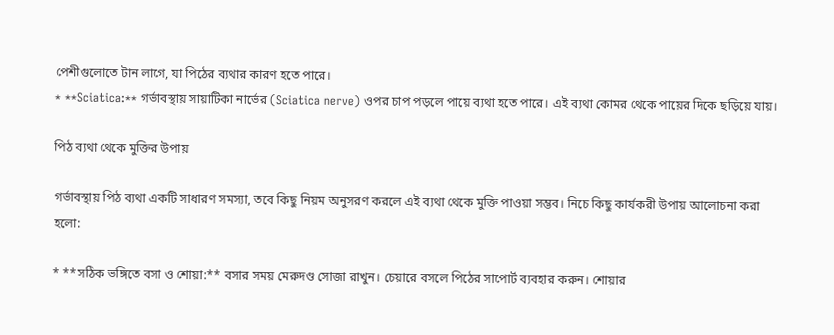পেশীগুলোতে টান লাগে, যা পিঠের ব্যথার কারণ হতে পারে।
* **Sciatica:** গর্ভাবস্থায় সায়াটিকা নার্ভের (Sciatica nerve) ওপর চাপ পড়লে পায়ে ব্যথা হতে পারে। এই ব্যথা কোমর থেকে পায়ের দিকে ছড়িয়ে যায়।

পিঠ ব্যথা থেকে মুক্তির উপায়

গর্ভাবস্থায় পিঠ ব্যথা একটি সাধারণ সমস্যা, তবে কিছু নিয়ম অনুসরণ করলে এই ব্যথা থেকে মুক্তি পাওয়া সম্ভব। নিচে কিছু কার্যকরী উপায় আলোচনা করা হলো:

* **সঠিক ভঙ্গিতে বসা ও শোয়া:** বসার সময় মেরুদণ্ড সোজা রাখুন। চেয়ারে বসলে পিঠের সাপোর্ট ব্যবহার করুন। শোয়ার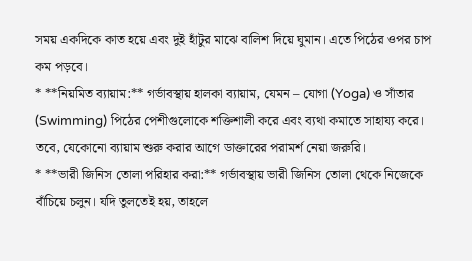সময় একদিকে কাত হয়ে এবং দুই হাঁটুর মাঝে বালিশ দিয়ে ঘুমান। এতে পিঠের ওপর চাপ কম পড়বে।
* **নিয়মিত ব্যায়াম:** গর্ভাবস্থায় হালকা ব্যায়াম, যেমন – যোগা (Yoga) ও সাঁতার (Swimming) পিঠের পেশীগুলোকে শক্তিশালী করে এবং ব্যথা কমাতে সাহায্য করে। তবে, যেকোনো ব্যায়াম শুরু করার আগে ডাক্তারের পরামর্শ নেয়া জরুরি।
* **ভারী জিনিস তোলা পরিহার করা:** গর্ভাবস্থায় ভারী জিনিস তোলা থেকে নিজেকে বাঁচিয়ে চলুন। যদি তুলতেই হয়, তাহলে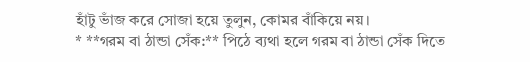হাঁটু ভাঁজ করে সোজা হয়ে তুলুন, কোমর বাঁকিয়ে নয়।
* **গরম বা ঠান্ডা সেঁক:** পিঠে ব্যথা হলে গরম বা ঠান্ডা সেঁক দিতে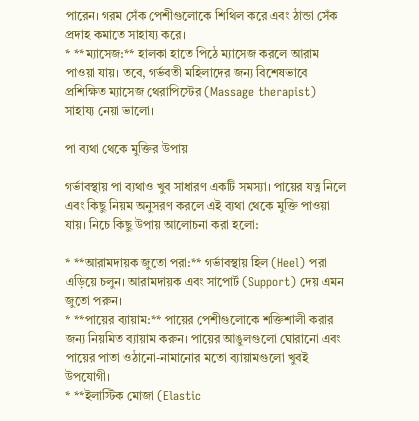পারেন। গরম সেঁক পেশীগুলোকে শিথিল করে এবং ঠান্ডা সেঁক প্রদাহ কমাতে সাহায্য করে।
* **ম্যাসেজ:** হালকা হাতে পিঠে ম্যাসেজ করলে আরাম পাওয়া যায়। তবে, গর্ভবতী মহিলাদের জন্য বিশেষভাবে প্রশিক্ষিত ম্যাসেজ থেরাপিস্টের (Massage therapist) সাহায্য নেয়া ভালো।

পা ব্যথা থেকে মুক্তির উপায়

গর্ভাবস্থায় পা ব্যথাও খুব সাধারণ একটি সমস্যা। পায়ের যত্ন নিলে এবং কিছু নিয়ম অনুসরণ করলে এই ব্যথা থেকে মুক্তি পাওয়া যায়। নিচে কিছু উপায় আলোচনা করা হলো:

* **আরামদায়ক জুতো পরা:** গর্ভাবস্থায় হিল (Heel) পরা এড়িয়ে চলুন। আরামদায়ক এবং সাপোর্ট (Support) দেয় এমন জুতো পরুন।
* **পায়ের ব্যায়াম:** পায়ের পেশীগুলোকে শক্তিশালী করার জন্য নিয়মিত ব্যায়াম করুন। পায়ের আঙুলগুলো ঘোরানো এবং পায়ের পাতা ওঠানো-নামানোর মতো ব্যায়ামগুলো খুবই উপযোগী।
* **ইলাস্টিক মোজা (Elastic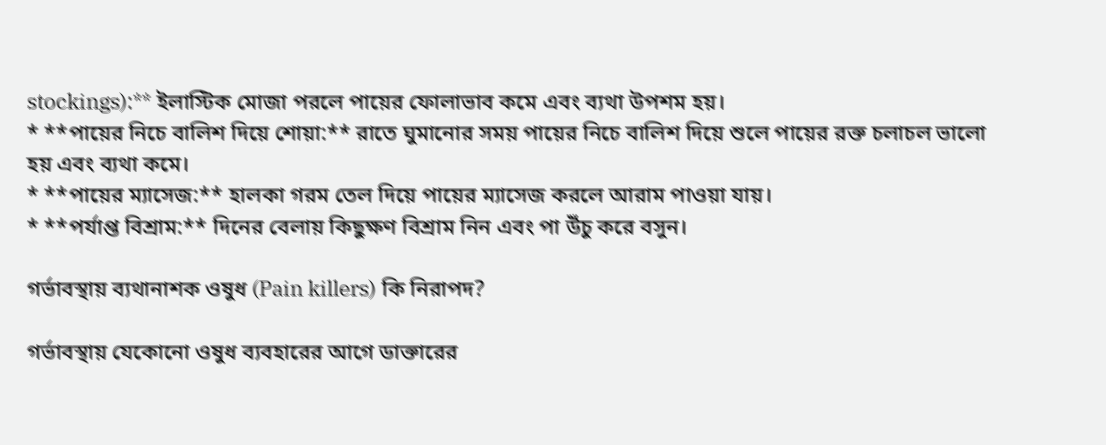stockings):** ইলাস্টিক মোজা পরলে পায়ের ফোলাভাব কমে এবং ব্যথা উপশম হয়।
* **পায়ের নিচে বালিশ দিয়ে শোয়া:** রাতে ঘুমানোর সময় পায়ের নিচে বালিশ দিয়ে শুলে পায়ের রক্ত চলাচল ভালো হয় এবং ব্যথা কমে।
* **পায়ের ম্যাসেজ:** হালকা গরম তেল দিয়ে পায়ের ম্যাসেজ করলে আরাম পাওয়া যায়।
* **পর্যাপ্ত বিশ্রাম:** দিনের বেলায় কিছুক্ষণ বিশ্রাম নিন এবং পা উঁচু করে বসুন।

গর্ভাবস্থায় ব্যথানাশক ওষুধ (Pain killers) কি নিরাপদ?

গর্ভাবস্থায় যেকোনো ওষুধ ব্যবহারের আগে ডাক্তারের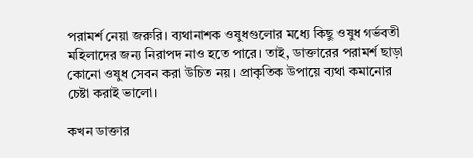পরামর্শ নেয়া জরুরি। ব্যথানাশক ওষুধগুলোর মধ্যে কিছু ওষুধ গর্ভবতী মহিলাদের জন্য নিরাপদ নাও হতে পারে। তাই, ডাক্তারের পরামর্শ ছাড়া কোনো ওষুধ সেবন করা উচিত নয়। প্রাকৃতিক উপায়ে ব্যথা কমানোর চেষ্টা করাই ভালো।

কখন ডাক্তার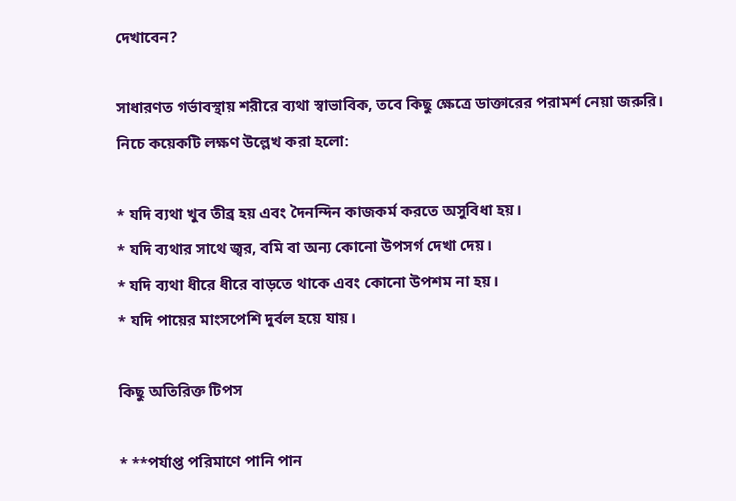দেখাবেন?

সাধারণত গর্ভাবস্থায় শরীরে ব্যথা স্বাভাবিক, তবে কিছু ক্ষেত্রে ডাক্তারের পরামর্শ নেয়া জরুরি। নিচে কয়েকটি লক্ষণ উল্লেখ করা হলো:

* যদি ব্যথা খুব তীব্র হয় এবং দৈনন্দিন কাজকর্ম করতে অসুবিধা হয়।
* যদি ব্যথার সাথে জ্বর, বমি বা অন্য কোনো উপসর্গ দেখা দেয়।
* যদি ব্যথা ধীরে ধীরে বাড়তে থাকে এবং কোনো উপশম না হয়।
* যদি পায়ের মাংসপেশি দুর্বল হয়ে যায়।

কিছু অতিরিক্ত টিপস

* **পর্যাপ্ত পরিমাণে পানি পান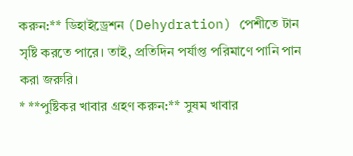করুন:** ডিহাইড্রেশন (Dehydration) পেশীতে টান সৃষ্টি করতে পারে। তাই, প্রতিদিন পর্যাপ্ত পরিমাণে পানি পান করা জরুরি।
* **পুষ্টিকর খাবার গ্রহণ করুন:** সুষম খাবার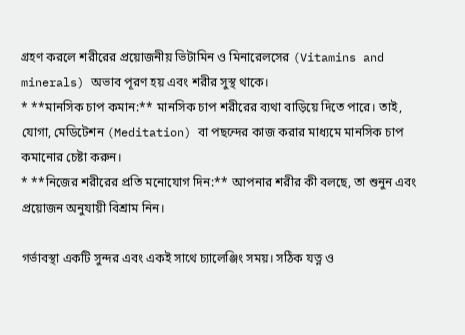গ্রহণ করলে শরীরের প্রয়োজনীয় ভিটামিন ও মিনারেলসের (Vitamins and minerals) অভাব পূরণ হয় এবং শরীর সুস্থ থাকে।
* **মানসিক চাপ কমান:** মানসিক চাপ শরীরের ব্যথা বাড়িয়ে দিতে পারে। তাই, যোগা, মেডিটেশন (Meditation) বা পছন্দের কাজ করার মাধ্যমে মানসিক চাপ কমানোর চেষ্টা করুন।
* **নিজের শরীরের প্রতি মনোযোগ দিন:** আপনার শরীর কী বলছে, তা শুনুন এবং প্রয়োজন অনুযায়ী বিশ্রাম নিন।

গর্ভাবস্থা একটি সুন্দর এবং একই সাথে চ্যালেঞ্জিং সময়। সঠিক যত্ন ও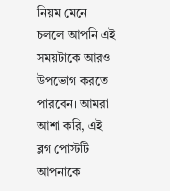নিয়ম মেনে চললে আপনি এই সময়টাকে আরও উপভোগ করতে পারবেন। আমরা আশা করি, এই ব্লগ পোস্টটি আপনাকে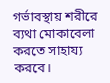গর্ভাবস্থায় শরীরে ব্যথা মোকাবেলা করতে সাহায্য করবে।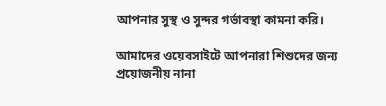আপনার সুস্থ ও সুন্দর গর্ভাবস্থা কামনা করি।

আমাদের ওয়েবসাইটে আপনারা শিশুদের জন্য প্রয়োজনীয় নানা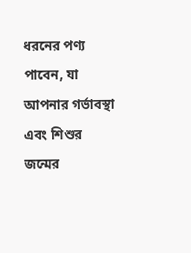ধরনের পণ্য পাবেন, যা আপনার গর্ভাবস্থা এবং শিশুর জন্মের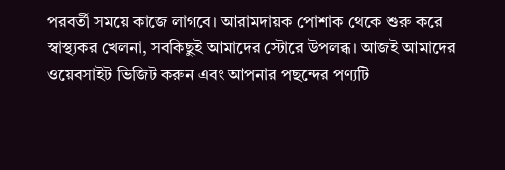পরবর্তী সময়ে কাজে লাগবে। আরামদায়ক পোশাক থেকে শুরু করে স্বাস্থ্যকর খেলনা, সবকিছুই আমাদের স্টোরে উপলব্ধ। আজই আমাদের ওয়েবসাইট ভিজিট করুন এবং আপনার পছন্দের পণ্যটি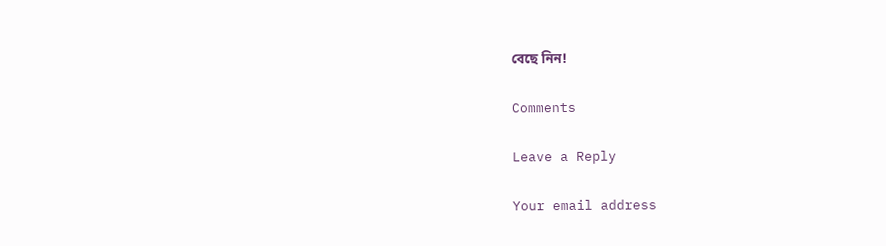বেছে নিন!

Comments

Leave a Reply

Your email address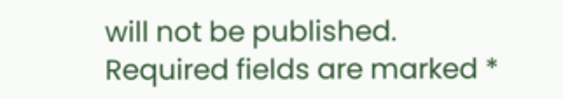will not be published. Required fields are marked *